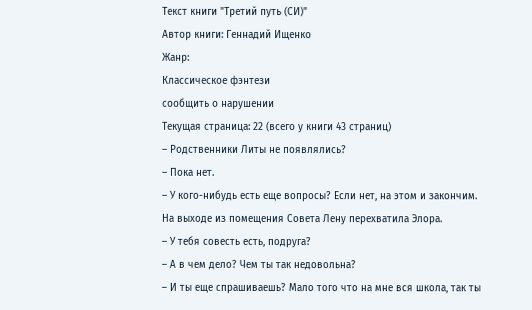Текст книги "Третий путь (СИ)"
Автор книги: Геннадий Ищенко
Жанр:
Классическое фэнтези
сообщить о нарушении
Текущая страница: 22 (всего у книги 43 страниц)
– Родственники Литы не появлялись?
– Пока нет.
– У кого-нибудь есть еще вопросы? Если нет, на этом и закончим.
На выходе из помещения Совета Лену перехватила Элора.
– У тебя совесть есть, подруга?
– А в чем дело? Чем ты так недовольна?
– И ты еще спрашиваешь? Мало того что на мне вся школа, так ты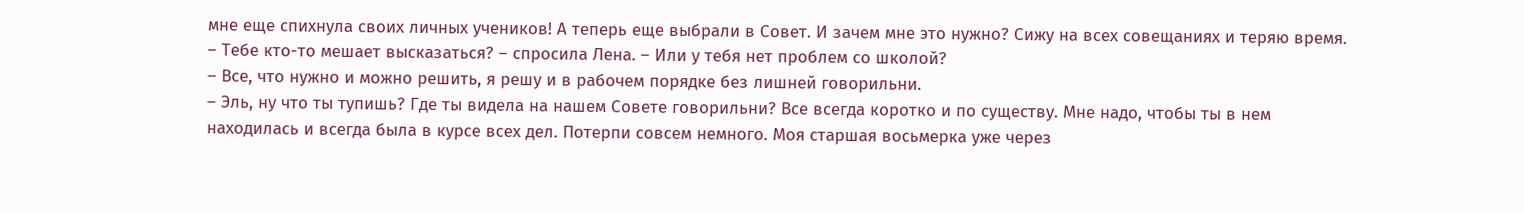мне еще спихнула своих личных учеников! А теперь еще выбрали в Совет. И зачем мне это нужно? Сижу на всех совещаниях и теряю время.
– Тебе кто-то мешает высказаться? – спросила Лена. – Или у тебя нет проблем со школой?
– Все, что нужно и можно решить, я решу и в рабочем порядке без лишней говорильни.
– Эль, ну что ты тупишь? Где ты видела на нашем Совете говорильни? Все всегда коротко и по существу. Мне надо, чтобы ты в нем находилась и всегда была в курсе всех дел. Потерпи совсем немного. Моя старшая восьмерка уже через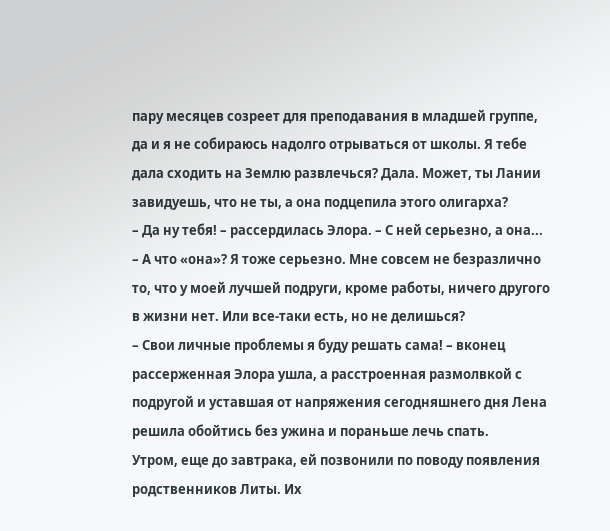пару месяцев созреет для преподавания в младшей группе, да и я не собираюсь надолго отрываться от школы. Я тебе дала сходить на Землю развлечься? Дала. Может, ты Лании завидуешь, что не ты, а она подцепила этого олигарха?
– Да ну тебя! – рассердилась Элора. – С ней серьезно, а она...
– А что «она»? Я тоже серьезно. Мне совсем не безразлично то, что у моей лучшей подруги, кроме работы, ничего другого в жизни нет. Или все-таки есть, но не делишься?
– Свои личные проблемы я буду решать сама! – вконец рассерженная Элора ушла, а расстроенная размолвкой с подругой и уставшая от напряжения сегодняшнего дня Лена решила обойтись без ужина и пораньше лечь спать.
Утром, еще до завтрака, ей позвонили по поводу появления родственников Литы. Их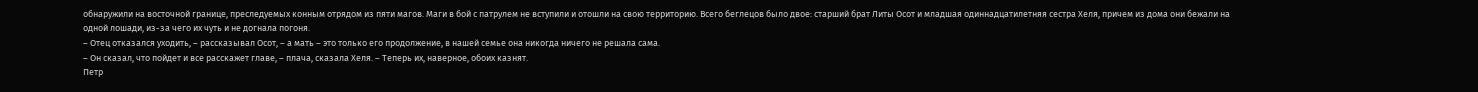обнаружили на восточной границе, преследуемых конным отрядом из пяти магов. Маги в бой с патрулем не вступили и отошли на свою территорию. Всего беглецов было двое: старший брат Литы Осот и младшая одиннадцатилетняя сестра Хеля, причем из дома они бежали на одной лошади, из-за чего их чуть и не догнала погоня.
– Отец отказался уходить, – рассказывал Осот, – а мать – это только его продолжение, в нашей семье она никогда ничего не решала сама.
– Он сказал, что пойдет и все расскажет главе, – плача, сказала Хеля. – Теперь их, наверное, обоих казнят.
Петр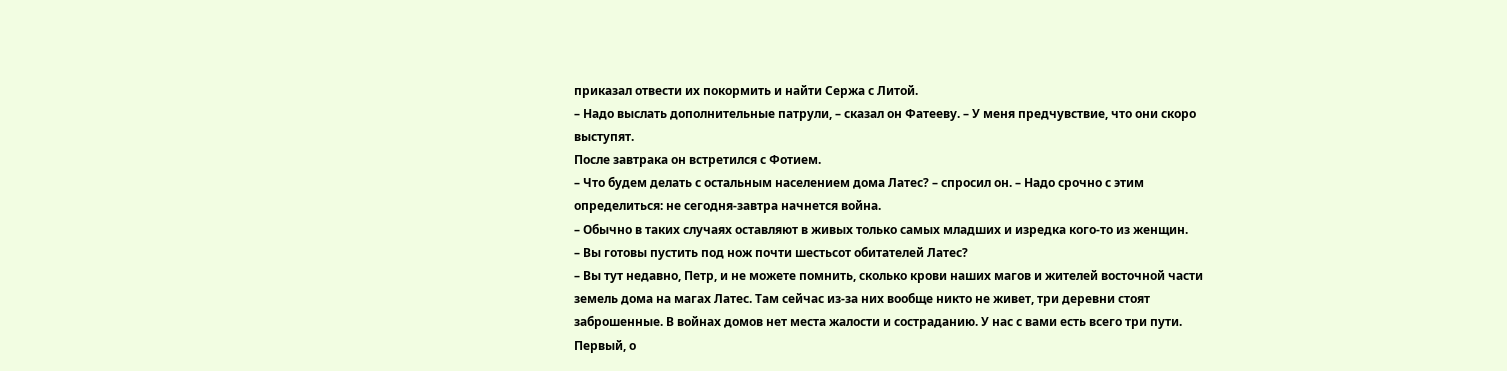приказал отвести их покормить и найти Сержа с Литой.
– Надо выслать дополнительные патрули, – сказал он Фатееву. – У меня предчувствие, что они скоро выступят.
После завтрака он встретился с Фотием.
– Что будем делать с остальным населением дома Латес? – спросил он. – Надо срочно с этим определиться: не сегодня-завтра начнется война.
– Обычно в таких случаях оставляют в живых только самых младших и изредка кого-то из женщин.
– Вы готовы пустить под нож почти шестьсот обитателей Латес?
– Вы тут недавно, Петр, и не можете помнить, сколько крови наших магов и жителей восточной части земель дома на магах Латес. Там сейчас из-за них вообще никто не живет, три деревни стоят заброшенные. В войнах домов нет места жалости и состраданию. У нас с вами есть всего три пути. Первый, о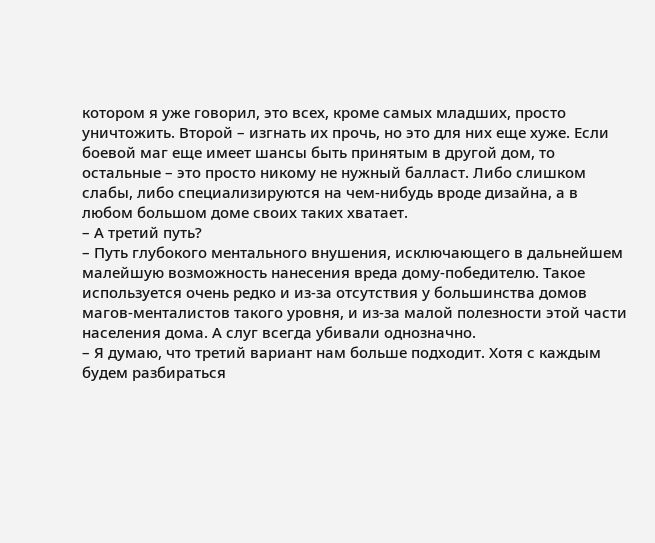котором я уже говорил, это всех, кроме самых младших, просто уничтожить. Второй – изгнать их прочь, но это для них еще хуже. Если боевой маг еще имеет шансы быть принятым в другой дом, то остальные – это просто никому не нужный балласт. Либо слишком слабы, либо специализируются на чем-нибудь вроде дизайна, а в любом большом доме своих таких хватает.
– А третий путь?
– Путь глубокого ментального внушения, исключающего в дальнейшем малейшую возможность нанесения вреда дому-победителю. Такое используется очень редко и из-за отсутствия у большинства домов магов-менталистов такого уровня, и из-за малой полезности этой части населения дома. А слуг всегда убивали однозначно.
– Я думаю, что третий вариант нам больше подходит. Хотя с каждым будем разбираться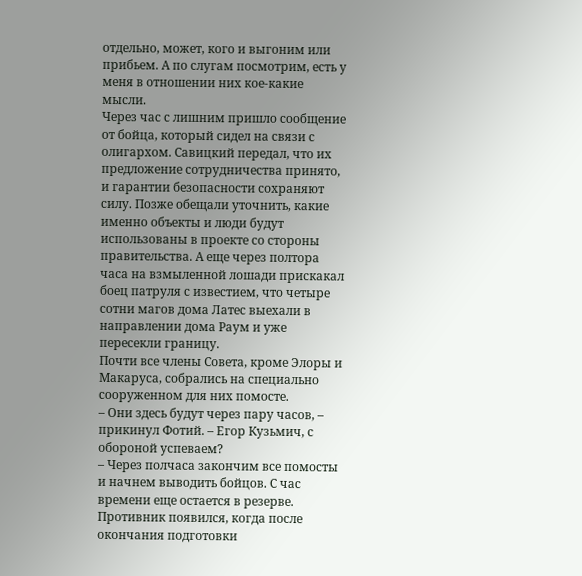отдельно, может, кого и выгоним или прибьем. А по слугам посмотрим, есть у меня в отношении них кое-какие мысли.
Через час с лишним пришло сообщение от бойца, который сидел на связи с олигархом. Савицкий передал, что их предложение сотрудничества принято, и гарантии безопасности сохраняют силу. Позже обещали уточнить, какие именно объекты и люди будут использованы в проекте со стороны правительства. А еще через полтора часа на взмыленной лошади прискакал боец патруля с известием, что четыре сотни магов дома Латес выехали в направлении дома Раум и уже пересекли границу.
Почти все члены Совета, кроме Элоры и Макаруса, собрались на специально сооруженном для них помосте.
– Они здесь будут через пару часов, – прикинул Фотий. – Егор Кузьмич, с обороной успеваем?
– Через полчаса закончим все помосты и начнем выводить бойцов. С час времени еще остается в резерве.
Противник появился, когда после окончания подготовки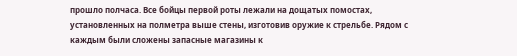прошло полчаса. Все бойцы первой роты лежали на дощатых помостах, установленных на полметра выше стены, изготовив оружие к стрельбе. Рядом с каждым были сложены запасные магазины к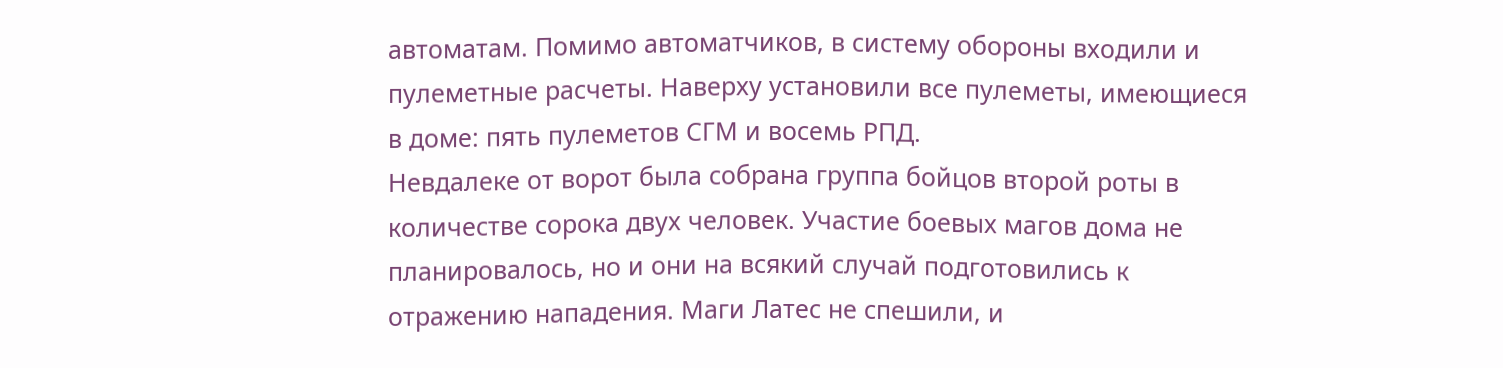автоматам. Помимо автоматчиков, в систему обороны входили и пулеметные расчеты. Наверху установили все пулеметы, имеющиеся в доме: пять пулеметов СГМ и восемь РПД.
Невдалеке от ворот была собрана группа бойцов второй роты в количестве сорока двух человек. Участие боевых магов дома не планировалось, но и они на всякий случай подготовились к отражению нападения. Маги Латес не спешили, и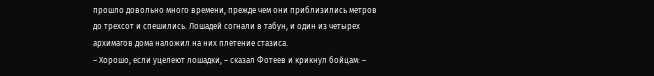прошло довольно много времени, прежде чем они приблизились метров до трехсот и спешились. Лошадей согнали в табун, и один из четырех архимагов дома наложил на них плетение стазиса.
– Хорошо, если уцелеют лошадки, – сказал Фотеев и крикнул бойцам: –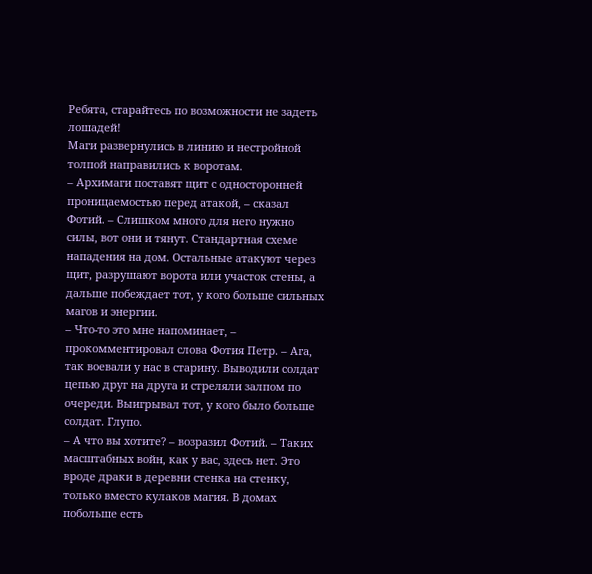Ребята, старайтесь по возможности не задеть лошадей!
Маги развернулись в линию и нестройной толпой направились к воротам.
– Архимаги поставят щит с односторонней проницаемостью перед атакой, – сказал Фотий. – Слишком много для него нужно силы, вот они и тянут. Стандартная схеме нападения на дом. Остальные атакуют через щит, разрушают ворота или участок стены, а дальше побеждает тот, у кого больше сильных магов и энергии.
– Что-то это мне напоминает, – прокомментировал слова Фотия Петр. – Ага, так воевали у нас в старину. Выводили солдат цепью друг на друга и стреляли залпом по очереди. Выигрывал тот, у кого было больше солдат. Глупо.
– А что вы хотите? – возразил Фотий. – Таких масштабных войн, как у вас, здесь нет. Это вроде драки в деревни стенка на стенку, только вместо кулаков магия. В домах побольше есть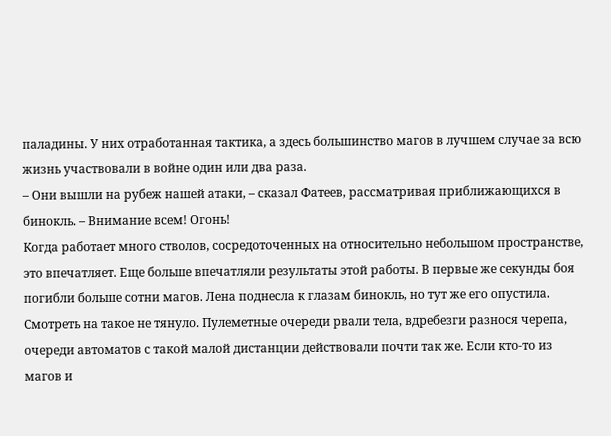паладины. У них отработанная тактика, а здесь большинство магов в лучшем случае за всю жизнь участвовали в войне один или два раза.
– Они вышли на рубеж нашей атаки, – сказал Фатеев, рассматривая приближающихся в бинокль. – Внимание всем! Огонь!
Когда работает много стволов, сосредоточенных на относительно небольшом пространстве, это впечатляет. Еще больше впечатляли результаты этой работы. В первые же секунды боя погибли больше сотни магов. Лена поднесла к глазам бинокль, но тут же его опустила. Смотреть на такое не тянуло. Пулеметные очереди рвали тела, вдребезги разнося черепа, очереди автоматов с такой малой дистанции действовали почти так же. Если кто-то из магов и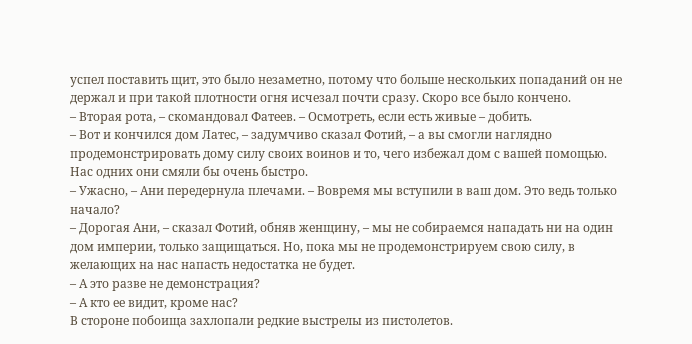успел поставить щит, это было незаметно, потому что больше нескольких попаданий он не держал и при такой плотности огня исчезал почти сразу. Скоро все было кончено.
– Вторая рота, – скомандовал Фатеев. – Осмотреть, если есть живые – добить.
– Вот и кончился дом Латес, – задумчиво сказал Фотий, – а вы смогли наглядно продемонстрировать дому силу своих воинов и то, чего избежал дом с вашей помощью. Нас одних они смяли бы очень быстро.
– Ужасно, – Ани передернула плечами. – Вовремя мы вступили в ваш дом. Это ведь только начало?
– Дорогая Ани, – сказал Фотий, обняв женщину, – мы не собираемся нападать ни на один дом империи, только защищаться. Но, пока мы не продемонстрируем свою силу, в желающих на нас напасть недостатка не будет.
– А это разве не демонстрация?
– А кто ее видит, кроме нас?
В стороне побоища захлопали редкие выстрелы из пистолетов.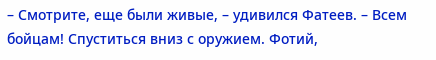– Смотрите, еще были живые, – удивился Фатеев. – Всем бойцам! Спуститься вниз с оружием. Фотий,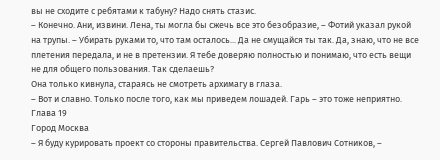вы не сходите с ребятами к табуну? Надо снять стазис.
– Конечно. Ани, извини. Лена, ты могла бы сжечь все это безобразие, – Фотий указал рукой на трупы. – Убирать руками то, что там осталось... Да не смущайся ты так. Да, знаю, что не все плетения передала, и не в претензии. Я тебе доверяю полностью и понимаю, что есть вещи не для общего пользования. Так сделаешь?
Она только кивнула, стараясь не смотреть архимагу в глаза.
– Вот и славно. Только после того, как мы приведем лошадей. Гарь – это тоже неприятно.
Глава 19
Город Москва
– Я буду курировать проект со стороны правительства. Сергей Павлович Сотников, –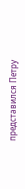представился Петру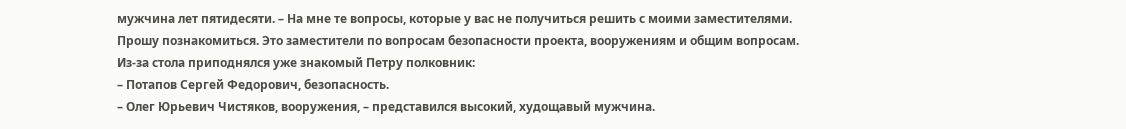мужчина лет пятидесяти. – На мне те вопросы, которые у вас не получиться решить с моими заместителями. Прошу познакомиться. Это заместители по вопросам безопасности проекта, вооружениям и общим вопросам.
Из-за стола приподнялся уже знакомый Петру полковник:
– Потапов Сергей Федорович, безопасность.
– Олег Юрьевич Чистяков, вооружения, – представился высокий, худощавый мужчина.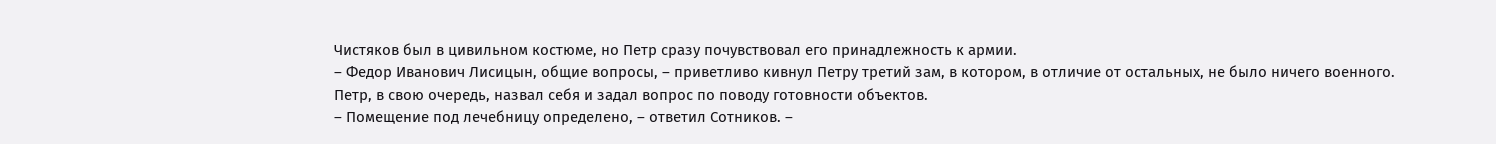Чистяков был в цивильном костюме, но Петр сразу почувствовал его принадлежность к армии.
– Федор Иванович Лисицын, общие вопросы, – приветливо кивнул Петру третий зам, в котором, в отличие от остальных, не было ничего военного.
Петр, в свою очередь, назвал себя и задал вопрос по поводу готовности объектов.
– Помещение под лечебницу определено, – ответил Сотников. –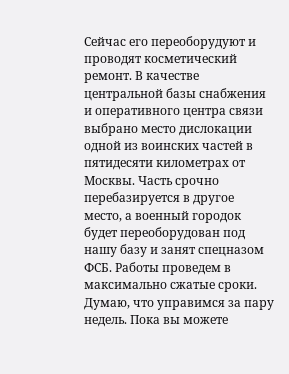Сейчас его переоборудуют и проводят косметический ремонт. В качестве центральной базы снабжения и оперативного центра связи выбрано место дислокации одной из воинских частей в пятидесяти километрах от Москвы. Часть срочно перебазируется в другое место, а военный городок будет переоборудован под нашу базу и занят спецназом ФСБ. Работы проведем в максимально сжатые сроки. Думаю, что управимся за пару недель. Пока вы можете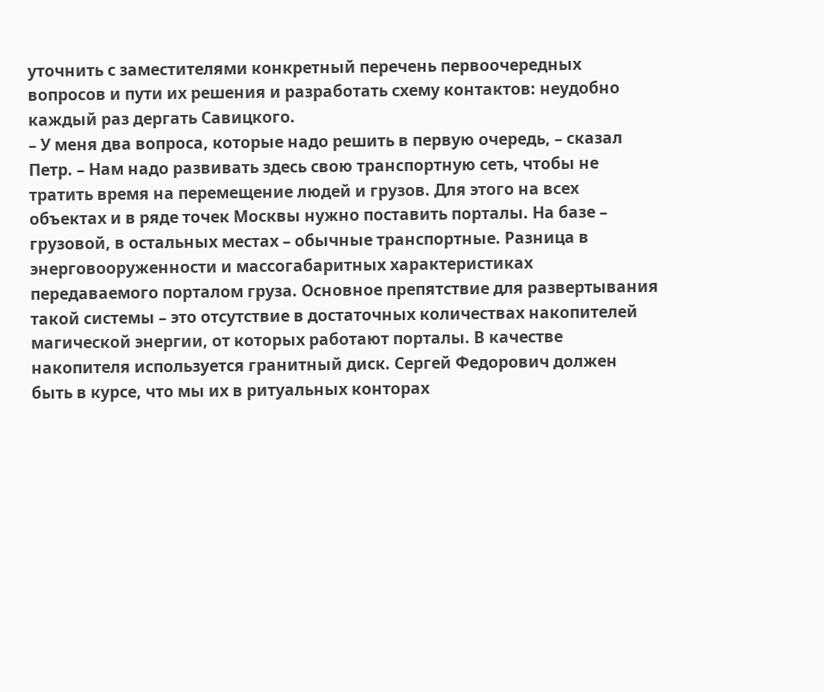уточнить с заместителями конкретный перечень первоочередных вопросов и пути их решения и разработать схему контактов: неудобно каждый раз дергать Савицкого.
– У меня два вопроса, которые надо решить в первую очередь, – сказал Петр. – Нам надо развивать здесь свою транспортную сеть, чтобы не тратить время на перемещение людей и грузов. Для этого на всех объектах и в ряде точек Москвы нужно поставить порталы. На базе – грузовой, в остальных местах – обычные транспортные. Разница в энерговооруженности и массогабаритных характеристиках передаваемого порталом груза. Основное препятствие для развертывания такой системы – это отсутствие в достаточных количествах накопителей магической энергии, от которых работают порталы. В качестве накопителя используется гранитный диск. Сергей Федорович должен быть в курсе, что мы их в ритуальных конторах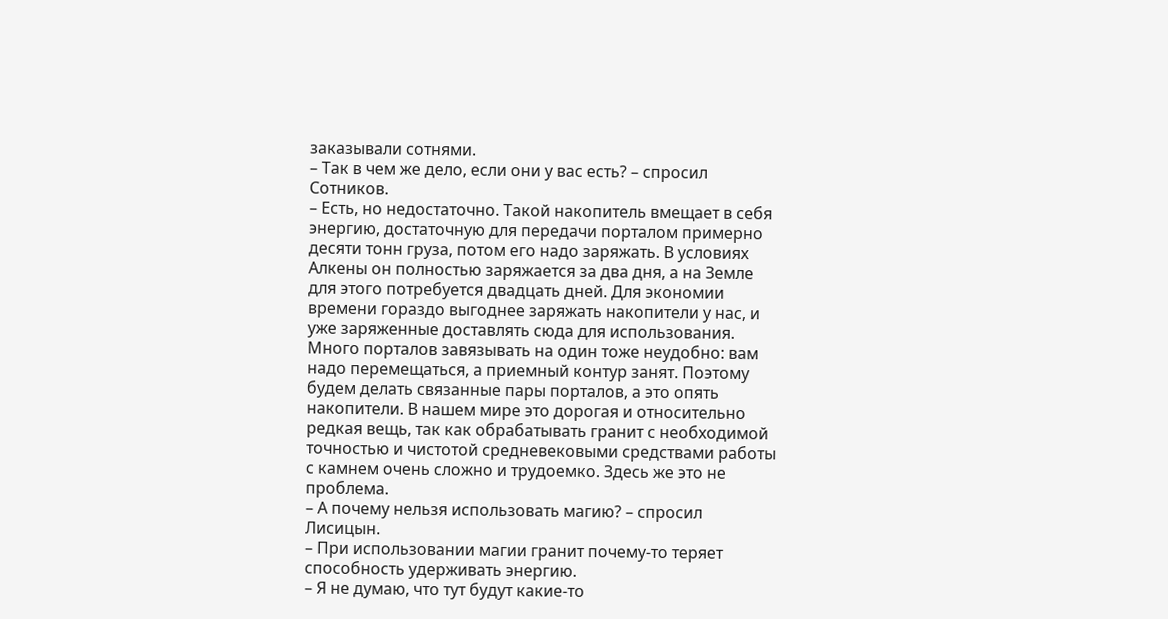заказывали сотнями.
– Так в чем же дело, если они у вас есть? – спросил Сотников.
– Есть, но недостаточно. Такой накопитель вмещает в себя энергию, достаточную для передачи порталом примерно десяти тонн груза, потом его надо заряжать. В условиях Алкены он полностью заряжается за два дня, а на Земле для этого потребуется двадцать дней. Для экономии времени гораздо выгоднее заряжать накопители у нас, и уже заряженные доставлять сюда для использования. Много порталов завязывать на один тоже неудобно: вам надо перемещаться, а приемный контур занят. Поэтому будем делать связанные пары порталов, а это опять накопители. В нашем мире это дорогая и относительно редкая вещь, так как обрабатывать гранит с необходимой точностью и чистотой средневековыми средствами работы с камнем очень сложно и трудоемко. Здесь же это не проблема.
– А почему нельзя использовать магию? – спросил Лисицын.
– При использовании магии гранит почему-то теряет способность удерживать энергию.
– Я не думаю, что тут будут какие-то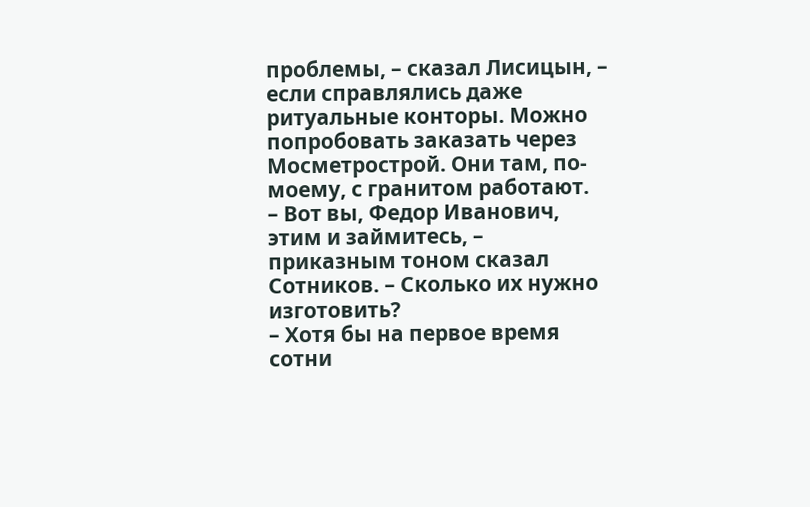проблемы, – сказал Лисицын, – если справлялись даже ритуальные конторы. Можно попробовать заказать через Мосметрострой. Они там, по-моему, с гранитом работают.
– Вот вы, Федор Иванович, этим и займитесь, – приказным тоном сказал Сотников. – Сколько их нужно изготовить?
– Хотя бы на первое время сотни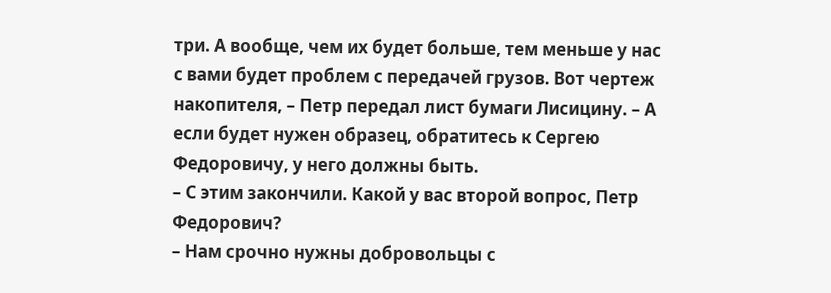три. А вообще, чем их будет больше, тем меньше у нас с вами будет проблем с передачей грузов. Вот чертеж накопителя, – Петр передал лист бумаги Лисицину. – А если будет нужен образец, обратитесь к Сергею Федоровичу, у него должны быть.
– С этим закончили. Какой у вас второй вопрос, Петр Федорович?
– Нам срочно нужны добровольцы с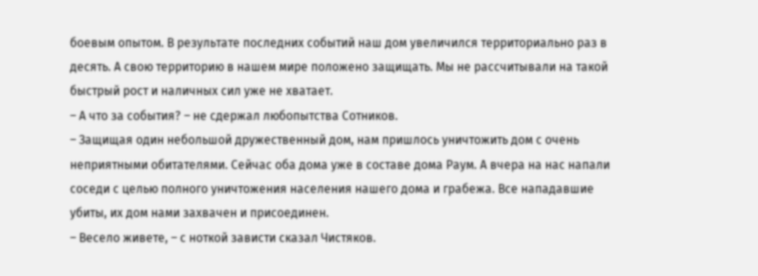боевым опытом. В результате последних событий наш дом увеличился территориально раз в десять. А свою территорию в нашем мире положено защищать. Мы не рассчитывали на такой быстрый рост и наличных сил уже не хватает.
– А что за события? – не сдержал любопытства Сотников.
– Защищая один небольшой дружественный дом, нам пришлось уничтожить дом с очень неприятными обитателями. Сейчас оба дома уже в составе дома Раум. А вчера на нас напали соседи с целью полного уничтожения населения нашего дома и грабежа. Все нападавшие убиты, их дом нами захвачен и присоединен.
– Весело живете, – с ноткой зависти сказал Чистяков.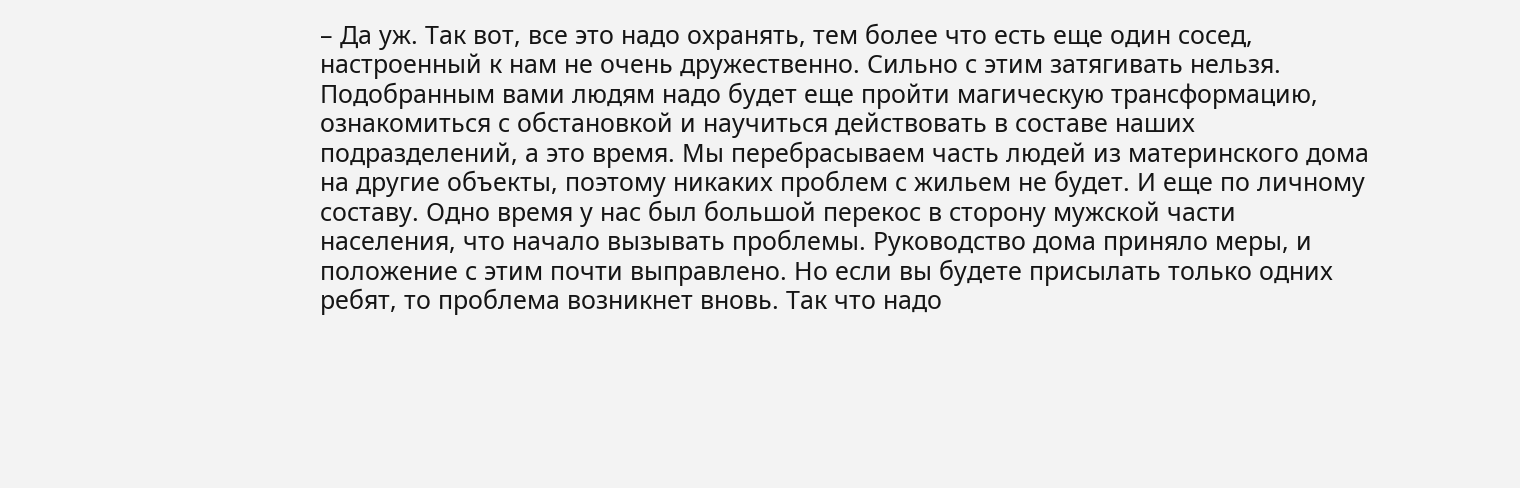– Да уж. Так вот, все это надо охранять, тем более что есть еще один сосед, настроенный к нам не очень дружественно. Сильно с этим затягивать нельзя. Подобранным вами людям надо будет еще пройти магическую трансформацию, ознакомиться с обстановкой и научиться действовать в составе наших подразделений, а это время. Мы перебрасываем часть людей из материнского дома на другие объекты, поэтому никаких проблем с жильем не будет. И еще по личному составу. Одно время у нас был большой перекос в сторону мужской части населения, что начало вызывать проблемы. Руководство дома приняло меры, и положение с этим почти выправлено. Но если вы будете присылать только одних ребят, то проблема возникнет вновь. Так что надо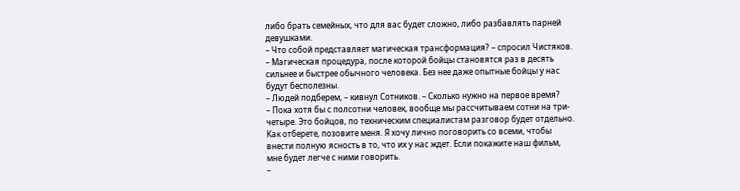либо брать семейных, что для вас будет сложно, либо разбавлять парней девушками.
– Что собой представляет магическая трансформация? – спросил Чистяков.
– Магическая процедура, после которой бойцы становятся раз в десять сильнее и быстрее обычного человека. Без нее даже опытные бойцы у нас будут бесполезны.
– Людей подберем, – кивнул Сотников. – Сколько нужно на первое время?
– Пока хотя бы с полсотни человек, вообще мы рассчитываем сотни на три-четыре. Это бойцов, по техническим специалистам разговор будет отдельно. Как отберете, позовите меня. Я хочу лично поговорить со всеми, чтобы внести полную ясность в то, что их у нас ждет. Если покажите наш фильм, мне будет легче с ними говорить.
–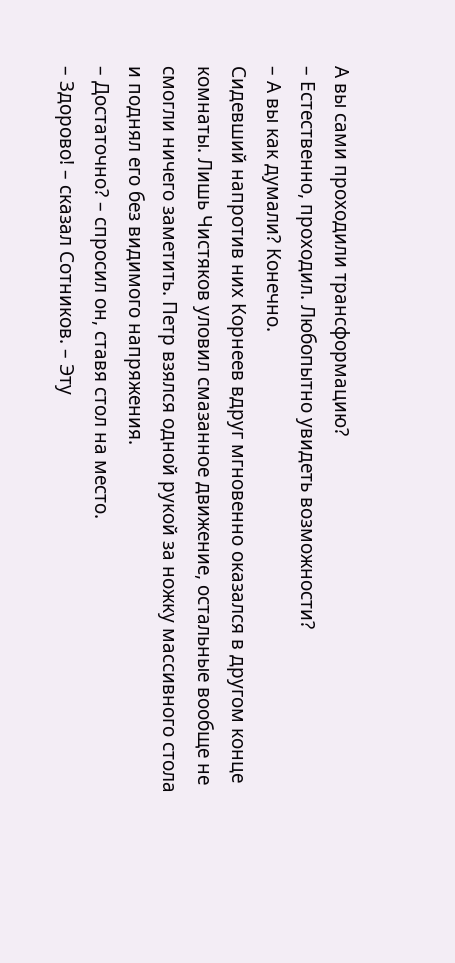А вы сами проходили трансформацию?
– Естественно, проходил. Любопытно увидеть возможности?
– А вы как думали? Конечно.
Сидевший напротив них Корнеев вдруг мгновенно оказался в другом конце комнаты. Лишь Чистяков уловил смазанное движение, остальные вообще не смогли ничего заметить. Петр взялся одной рукой за ножку массивного стола и поднял его без видимого напряжения.
– Достаточно? – спросил он, ставя стол на место.
– Здорово! – сказал Сотников. – Эту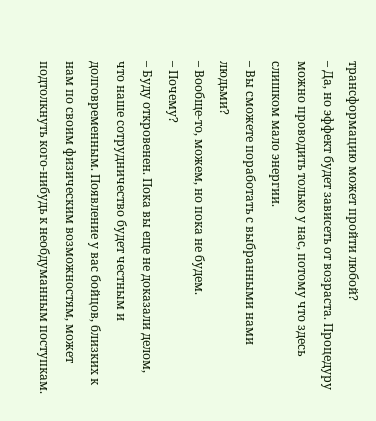трансформацию может пройти любой?
– Да, но эффект будет зависеть от возраста. Процедуру можно проводить только у нас, потому что здесь слишком мало энергии.
– Вы сможете поработать с выбранными нами людьми?
– Вообще-то, можем, но пока не будем.
– Почему?
– Буду откровенен. Пока вы еще не доказали делом, что наше сотрудничество будет честным и долговременным. Появление у вас бойцов, близких к нам по своим физическим возможностям, может подтолкнуть кого-нибудь к необдуманным поступкам.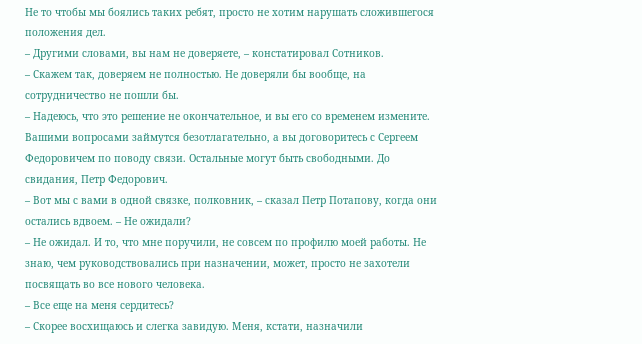Не то чтобы мы боялись таких ребят, просто не хотим нарушать сложившегося положения дел.
– Другими словами, вы нам не доверяете, – констатировал Сотников.
– Скажем так, доверяем не полностью. Не доверяли бы вообще, на сотрудничество не пошли бы.
– Надеюсь, что это решение не окончательное, и вы его со временем измените. Вашими вопросами займутся безотлагательно, а вы договоритесь с Сергеем Федоровичем по поводу связи. Остальные могут быть свободными. До свидания, Петр Федорович.
– Вот мы с вами в одной связке, полковник, – сказал Петр Потапову, когда они остались вдвоем. – Не ожидали?
– Не ожидал. И то, что мне поручили, не совсем по профилю моей работы. Не знаю, чем руководствовались при назначении, может, просто не захотели посвящать во все нового человека.
– Все еще на меня сердитесь?
– Скорее восхищаюсь и слегка завидую. Меня, кстати, назначили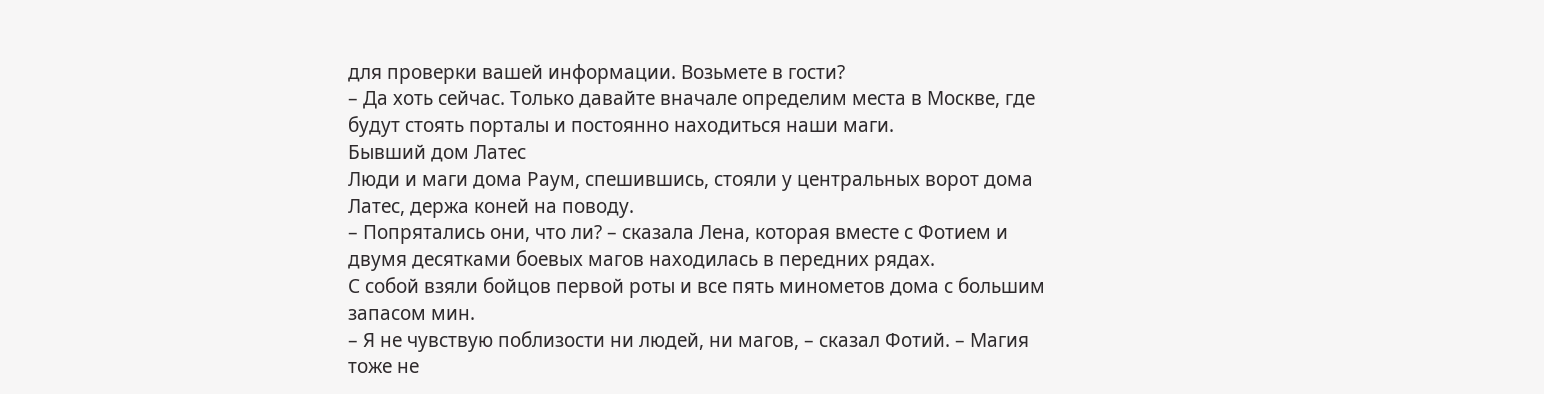для проверки вашей информации. Возьмете в гости?
– Да хоть сейчас. Только давайте вначале определим места в Москве, где будут стоять порталы и постоянно находиться наши маги.
Бывший дом Латес
Люди и маги дома Раум, спешившись, стояли у центральных ворот дома Латес, держа коней на поводу.
– Попрятались они, что ли? – сказала Лена, которая вместе с Фотием и двумя десятками боевых магов находилась в передних рядах.
С собой взяли бойцов первой роты и все пять минометов дома с большим запасом мин.
– Я не чувствую поблизости ни людей, ни магов, – сказал Фотий. – Магия тоже не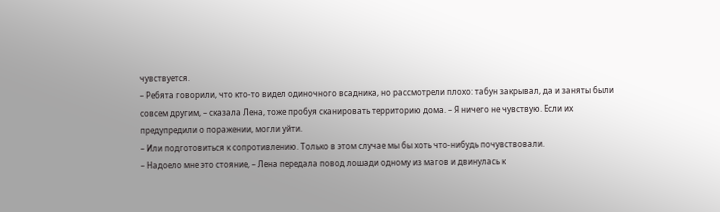чувствуется.
– Ребята говорили, что кто-то видел одиночного всадника, но рассмотрели плохо: табун закрывал, да и заняты были совсем другим, – сказала Лена, тоже пробуя сканировать территорию дома. – Я ничего не чувствую. Если их предупредили о поражении, могли уйти.
– Или подготовиться к сопротивлению. Только в этом случае мы бы хоть что-нибудь почувствовали.
– Надоело мне это стояние, – Лена передала повод лошади одному из магов и двинулась к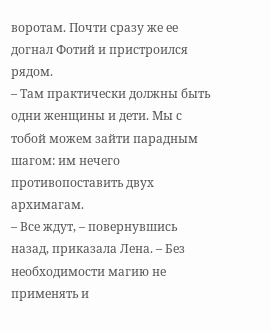воротам. Почти сразу же ее догнал Фотий и пристроился рядом.
– Там практически должны быть одни женщины и дети. Мы с тобой можем зайти парадным шагом: им нечего противопоставить двух архимагам.
– Все ждут, – повернувшись назад, приказала Лена. – Без необходимости магию не применять и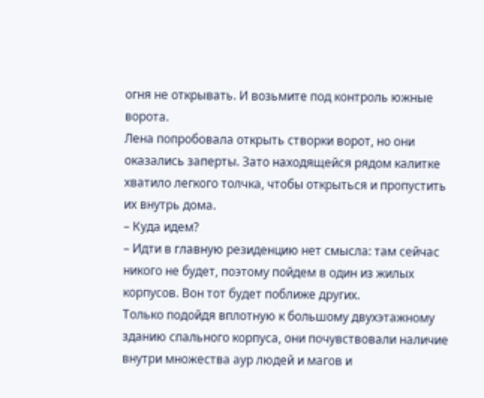огня не открывать. И возьмите под контроль южные ворота.
Лена попробовала открыть створки ворот, но они оказались заперты. Зато находящейся рядом калитке хватило легкого толчка, чтобы открыться и пропустить их внутрь дома.
– Куда идем?
– Идти в главную резиденцию нет смысла: там сейчас никого не будет, поэтому пойдем в один из жилых корпусов. Вон тот будет поближе других.
Только подойдя вплотную к большому двухэтажному зданию спального корпуса, они почувствовали наличие внутри множества аур людей и магов и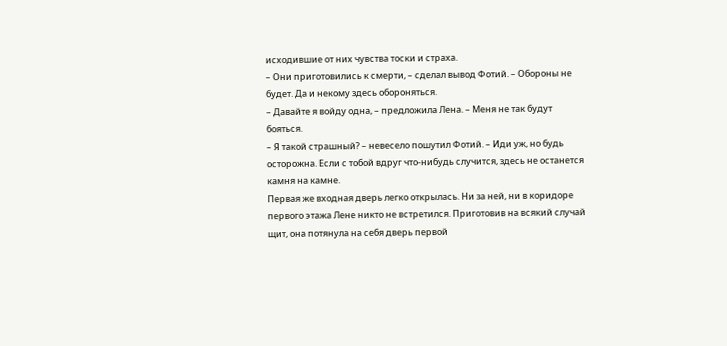исходившие от них чувства тоски и страха.
– Они приготовились к смерти, – сделал вывод Фотий. – Обороны не будет. Да и некому здесь обороняться.
– Давайте я войду одна, – предложила Лена. – Меня не так будут бояться.
– Я такой страшный? – невесело пошутил Фотий. – Иди уж, но будь осторожна. Если с тобой вдруг что-нибудь случится, здесь не останется камня на камне.
Первая же входная дверь легко открылась. Ни за ней, ни в коридоре первого этажа Лене никто не встретился. Приготовив на всякий случай щит, она потянула на себя дверь первой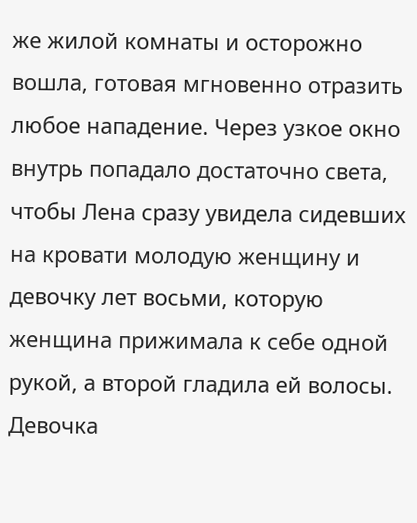же жилой комнаты и осторожно вошла, готовая мгновенно отразить любое нападение. Через узкое окно внутрь попадало достаточно света, чтобы Лена сразу увидела сидевших на кровати молодую женщину и девочку лет восьми, которую женщина прижимала к себе одной рукой, а второй гладила ей волосы. Девочка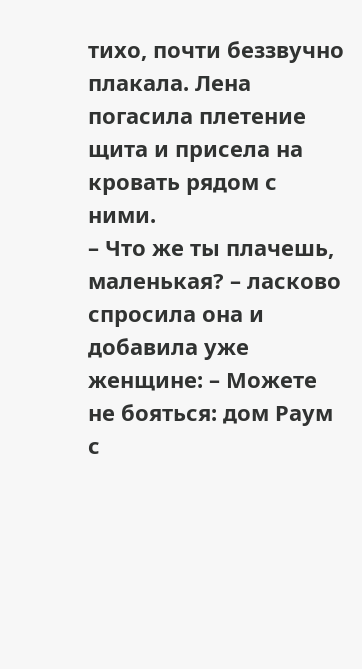тихо, почти беззвучно плакала. Лена погасила плетение щита и присела на кровать рядом с ними.
– Что же ты плачешь, маленькая? – ласково спросила она и добавила уже женщине: – Можете не бояться: дом Раум с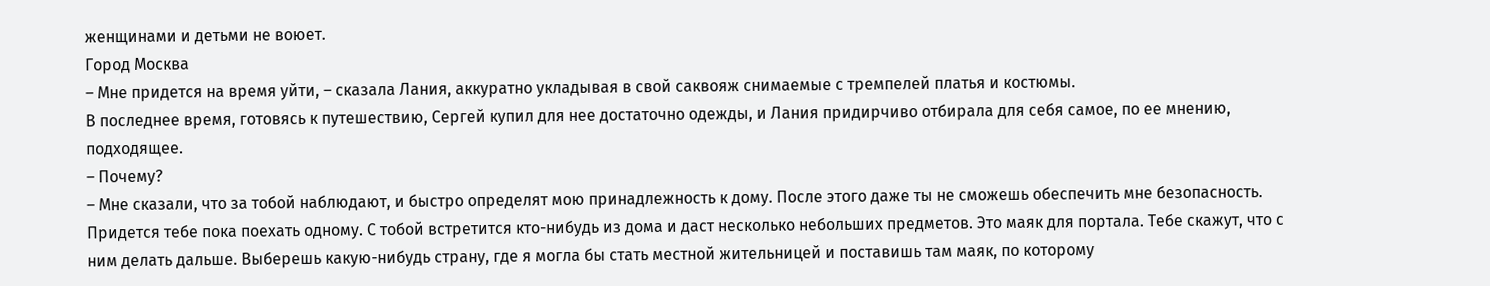женщинами и детьми не воюет.
Город Москва
– Мне придется на время уйти, – сказала Лания, аккуратно укладывая в свой саквояж снимаемые с тремпелей платья и костюмы.
В последнее время, готовясь к путешествию, Сергей купил для нее достаточно одежды, и Лания придирчиво отбирала для себя самое, по ее мнению, подходящее.
– Почему?
– Мне сказали, что за тобой наблюдают, и быстро определят мою принадлежность к дому. После этого даже ты не сможешь обеспечить мне безопасность. Придется тебе пока поехать одному. С тобой встретится кто-нибудь из дома и даст несколько небольших предметов. Это маяк для портала. Тебе скажут, что с ним делать дальше. Выберешь какую-нибудь страну, где я могла бы стать местной жительницей и поставишь там маяк, по которому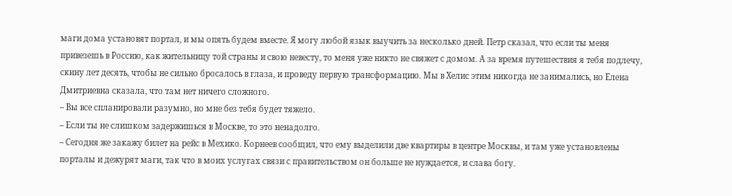маги дома установят портал, и мы опять будем вместе. Я могу любой язык выучить за несколько дней. Петр сказал, что если ты меня привезешь в Россию, как жительницу той страны и свою невесту, то меня уже никто не свяжет с домом. А за время путешествия я тебя подлечу, скину лет десять, чтобы не сильно бросалось в глаза, и проведу первую трансформацию. Мы в Хелис этим никогда не занимались, но Елена Дмитриевна сказала, что там нет ничего сложного.
– Вы все спланировали разумно, но мне без тебя будет тяжело.
– Если ты не слишком задержишься в Москве, то это ненадолго.
– Сегодня же закажу билет на рейс в Мехико. Корнеев сообщил, что ему выделили две квартиры в центре Москвы, и там уже установлены порталы и дежурят маги, так что в моих услугах связи с правительством он больше не нуждается, и слава богу.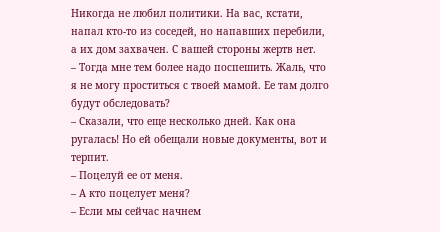Никогда не любил политики. На вас, кстати, напал кто-то из соседей, но напавших перебили, а их дом захвачен. С вашей стороны жертв нет.
– Тогда мне тем более надо поспешить. Жаль, что я не могу проститься с твоей мамой. Ее там долго будут обследовать?
– Сказали, что еще несколько дней. Как она ругалась! Но ей обещали новые документы, вот и терпит.
– Поцелуй ее от меня.
– А кто поцелует меня?
– Если мы сейчас начнем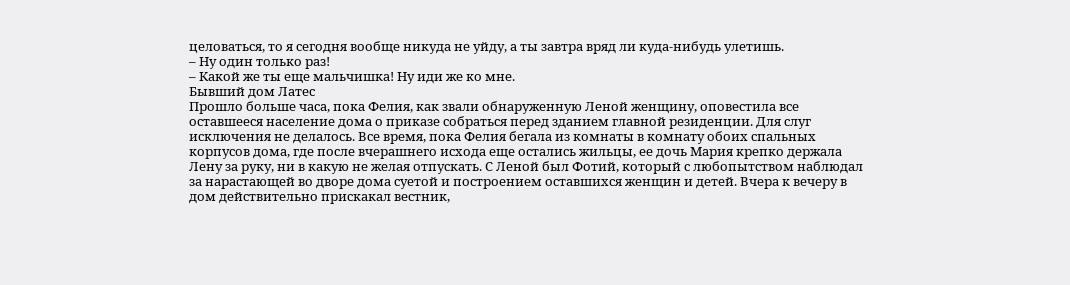целоваться, то я сегодня вообще никуда не уйду, а ты завтра вряд ли куда-нибудь улетишь.
– Ну один только раз!
– Какой же ты еще мальчишка! Ну иди же ко мне.
Бывший дом Латес
Прошло больше часа, пока Фелия, как звали обнаруженную Леной женщину, оповестила все оставшееся население дома о приказе собраться перед зданием главной резиденции. Для слуг исключения не делалось. Все время, пока Фелия бегала из комнаты в комнату обоих спальных корпусов дома, где после вчерашнего исхода еще остались жильцы, ее дочь Мария крепко держала Лену за руку, ни в какую не желая отпускать. С Леной был Фотий, который с любопытством наблюдал за нарастающей во дворе дома суетой и построением оставшихся женщин и детей. Вчера к вечеру в дом действительно прискакал вестник,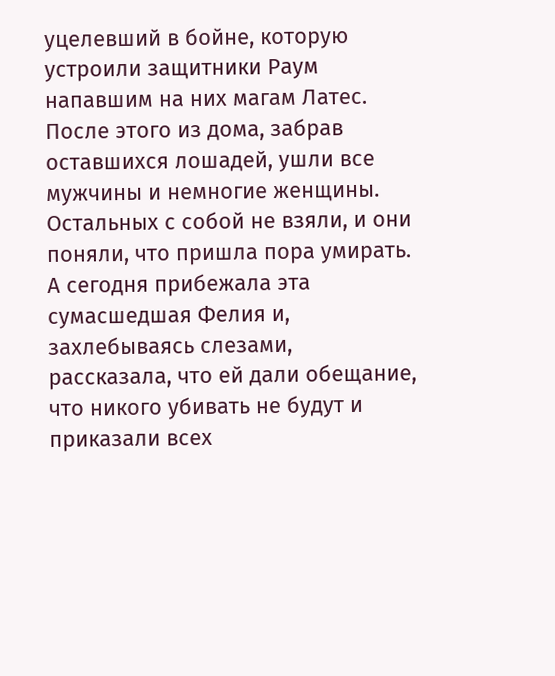уцелевший в бойне, которую устроили защитники Раум напавшим на них магам Латес. После этого из дома, забрав оставшихся лошадей, ушли все мужчины и немногие женщины. Остальных с собой не взяли, и они поняли, что пришла пора умирать. А сегодня прибежала эта сумасшедшая Фелия и, захлебываясь слезами, рассказала, что ей дали обещание, что никого убивать не будут и приказали всех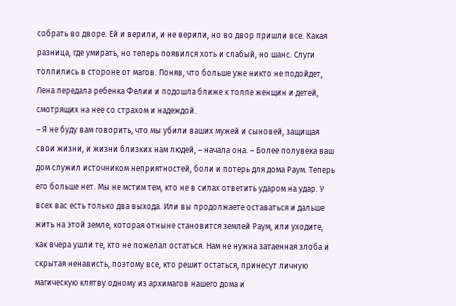собрать во дворе. Ей и верили, и не верили, но во двор пришли все. Какая разница, где умирать, но теперь появился хоть и слабый, но шанс. Слуги толпились в стороне от магов. Поняв, что больше уже никто не подойдет, Лена передала ребенка Фелии и подошла ближе к толпе женщин и детей, смотрящих на нее со страхом и надеждой.
– Я не буду вам говорить, что мы убили ваших мужей и сыновей, защищая свои жизни, и жизни близких нам людей, – начала она. – Более полувека ваш дом служил источником неприятностей, боли и потерь для дома Раум. Теперь его больше нет. Мы не мстим тем, кто не в силах ответить ударом на удар. У всех вас есть только два выхода. Или вы продолжаете оставаться и дальше жить на этой земле, которая отныне становится землей Раум, или уходите, как вчера ушли те, кто не пожелал остаться. Нам не нужна затаенная злоба и скрытая ненависть, поэтому все, кто решит остаться, принесут личную магическую клятву одному из архимагов нашего дома и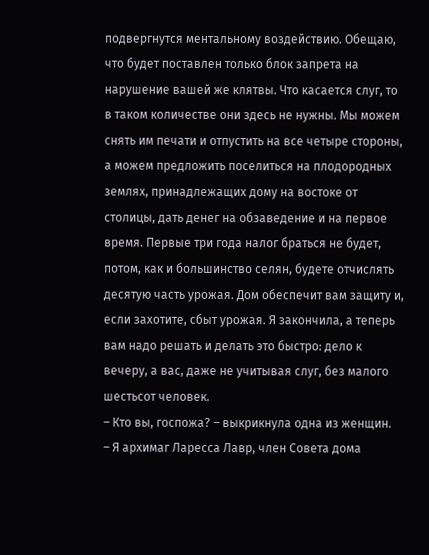подвергнутся ментальному воздействию. Обещаю, что будет поставлен только блок запрета на нарушение вашей же клятвы. Что касается слуг, то в таком количестве они здесь не нужны. Мы можем снять им печати и отпустить на все четыре стороны, а можем предложить поселиться на плодородных землях, принадлежащих дому на востоке от столицы, дать денег на обзаведение и на первое время. Первые три года налог браться не будет, потом, как и большинство селян, будете отчислять десятую часть урожая. Дом обеспечит вам защиту и, если захотите, сбыт урожая. Я закончила, а теперь вам надо решать и делать это быстро: дело к вечеру, а вас, даже не учитывая слуг, без малого шестьсот человек.
– Кто вы, госпожа? – выкрикнула одна из женщин.
– Я архимаг Ларесса Лавр, член Совета дома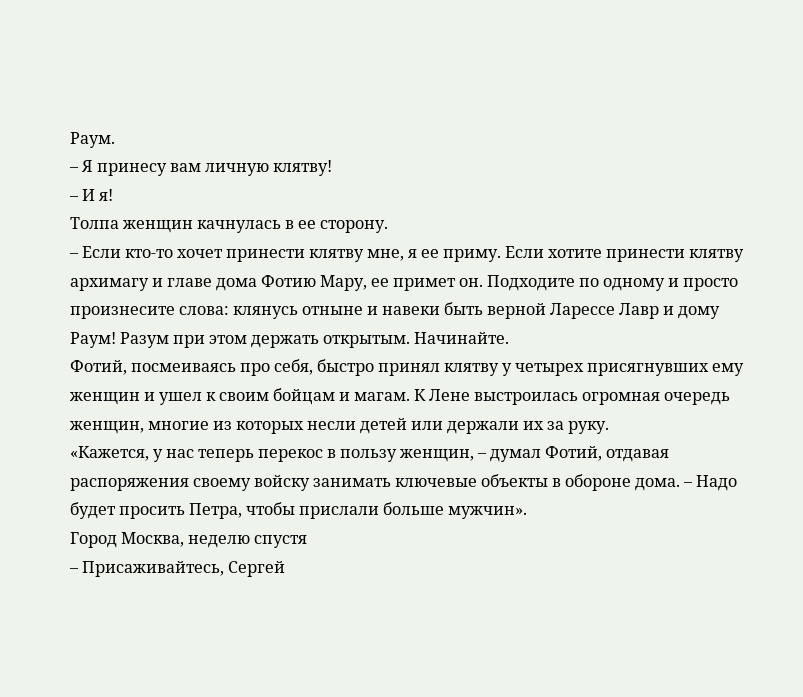Раум.
– Я принесу вам личную клятву!
– И я!
Толпа женщин качнулась в ее сторону.
– Если кто-то хочет принести клятву мне, я ее приму. Если хотите принести клятву архимагу и главе дома Фотию Мару, ее примет он. Подходите по одному и просто произнесите слова: клянусь отныне и навеки быть верной Ларессе Лавр и дому Раум! Разум при этом держать открытым. Начинайте.
Фотий, посмеиваясь про себя, быстро принял клятву у четырех присягнувших ему женщин и ушел к своим бойцам и магам. К Лене выстроилась огромная очередь женщин, многие из которых несли детей или держали их за руку.
«Кажется, у нас теперь перекос в пользу женщин, – думал Фотий, отдавая распоряжения своему войску занимать ключевые объекты в обороне дома. – Надо будет просить Петра, чтобы прислали больше мужчин».
Город Москва, неделю спустя
– Присаживайтесь, Сергей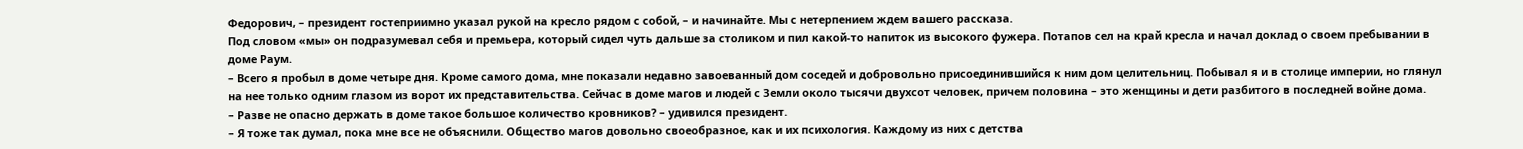Федорович, – президент гостеприимно указал рукой на кресло рядом с собой, – и начинайте. Мы с нетерпением ждем вашего рассказа.
Под словом «мы» он подразумевал себя и премьера, который сидел чуть дальше за столиком и пил какой-то напиток из высокого фужера. Потапов сел на край кресла и начал доклад о своем пребывании в доме Раум.
– Всего я пробыл в доме четыре дня. Кроме самого дома, мне показали недавно завоеванный дом соседей и добровольно присоединившийся к ним дом целительниц. Побывал я и в столице империи, но глянул на нее только одним глазом из ворот их представительства. Сейчас в доме магов и людей с Земли около тысячи двухсот человек, причем половина – это женщины и дети разбитого в последней войне дома.
– Разве не опасно держать в доме такое большое количество кровников? – удивился президент.
– Я тоже так думал, пока мне все не объяснили. Общество магов довольно своеобразное, как и их психология. Каждому из них с детства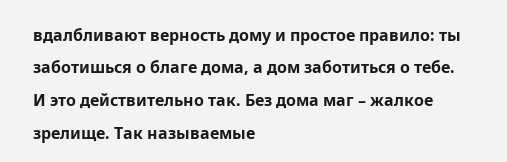вдалбливают верность дому и простое правило: ты заботишься о благе дома, а дом заботиться о тебе. И это действительно так. Без дома маг – жалкое зрелище. Так называемые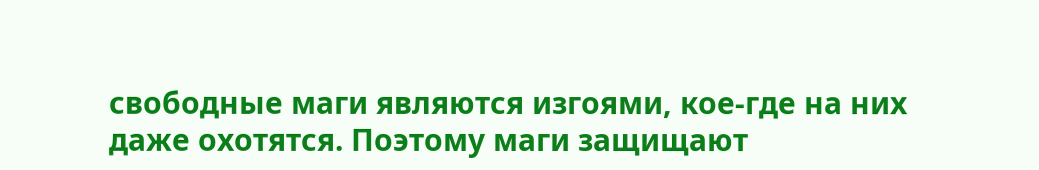свободные маги являются изгоями, кое-где на них даже охотятся. Поэтому маги защищают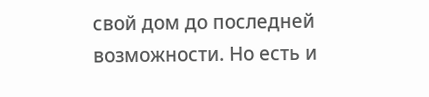свой дом до последней возможности. Но есть и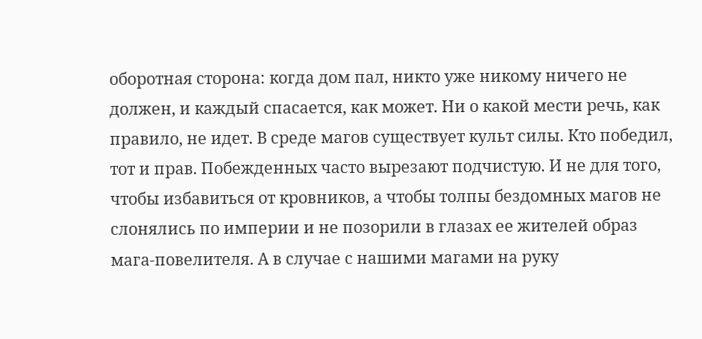оборотная сторона: когда дом пал, никто уже никому ничего не должен, и каждый спасается, как может. Ни о какой мести речь, как правило, не идет. В среде магов существует культ силы. Кто победил, тот и прав. Побежденных часто вырезают подчистую. И не для того, чтобы избавиться от кровников, а чтобы толпы бездомных магов не слонялись по империи и не позорили в глазах ее жителей образ мага-повелителя. А в случае с нашими магами на руку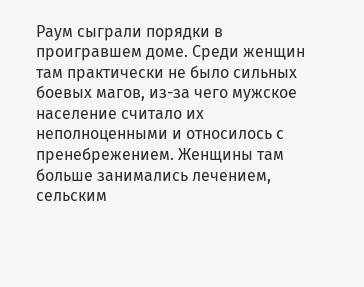Раум сыграли порядки в проигравшем доме. Среди женщин там практически не было сильных боевых магов, из-за чего мужское население считало их неполноценными и относилось с пренебрежением. Женщины там больше занимались лечением, сельским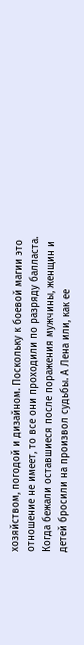хозяйством, погодой и дизайном. Поскольку к боевой магии это отношение не имеет, то все они проходили по разряду балласта. Когда бежали оставшиеся после поражения мужчины, женщин и детей бросили на произвол судьбы. А Лена или, как ее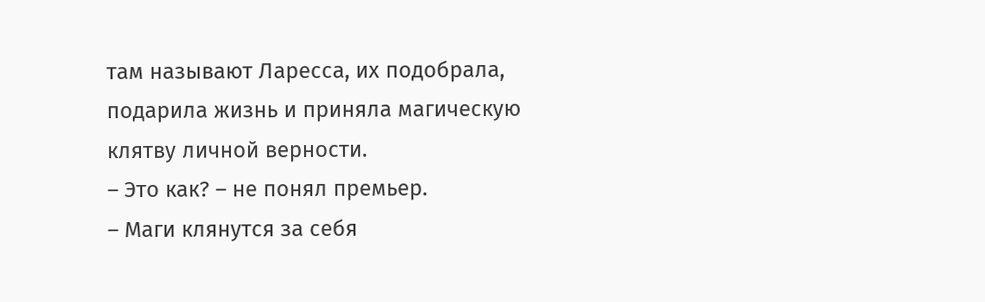там называют Ларесса, их подобрала, подарила жизнь и приняла магическую клятву личной верности.
– Это как? – не понял премьер.
– Маги клянутся за себя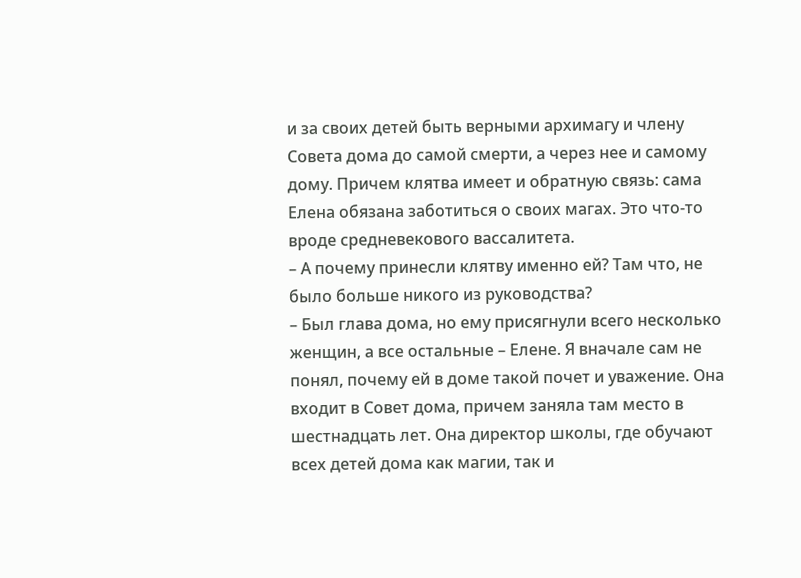и за своих детей быть верными архимагу и члену Совета дома до самой смерти, а через нее и самому дому. Причем клятва имеет и обратную связь: сама Елена обязана заботиться о своих магах. Это что-то вроде средневекового вассалитета.
– А почему принесли клятву именно ей? Там что, не было больше никого из руководства?
– Был глава дома, но ему присягнули всего несколько женщин, а все остальные – Елене. Я вначале сам не понял, почему ей в доме такой почет и уважение. Она входит в Совет дома, причем заняла там место в шестнадцать лет. Она директор школы, где обучают всех детей дома как магии, так и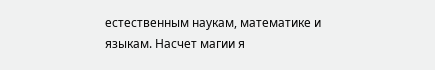естественным наукам, математике и языкам. Насчет магии я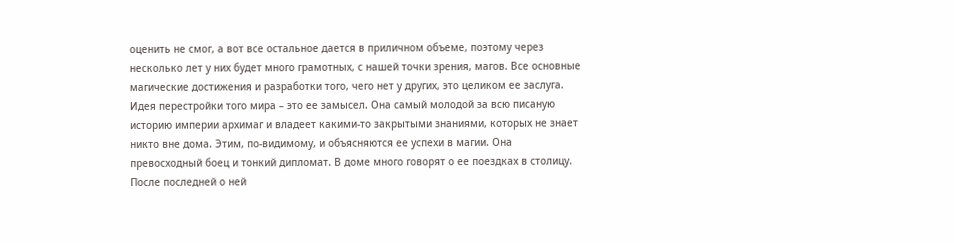оценить не смог, а вот все остальное дается в приличном объеме, поэтому через несколько лет у них будет много грамотных, с нашей точки зрения, магов. Все основные магические достижения и разработки того, чего нет у других, это целиком ее заслуга. Идея перестройки того мира – это ее замысел. Она самый молодой за всю писаную историю империи архимаг и владеет какими-то закрытыми знаниями, которых не знает никто вне дома. Этим, по-видимому, и объясняются ее успехи в магии. Она превосходный боец и тонкий дипломат. В доме много говорят о ее поездках в столицу. После последней о ней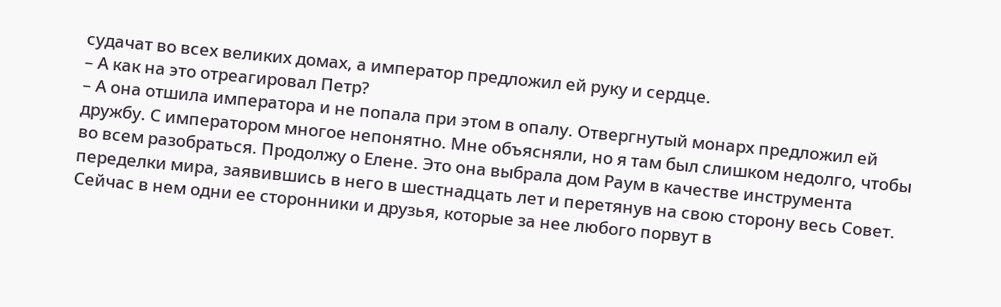судачат во всех великих домах, а император предложил ей руку и сердце.
– А как на это отреагировал Петр?
– А она отшила императора и не попала при этом в опалу. Отвергнутый монарх предложил ей дружбу. С императором многое непонятно. Мне объясняли, но я там был слишком недолго, чтобы во всем разобраться. Продолжу о Елене. Это она выбрала дом Раум в качестве инструмента переделки мира, заявившись в него в шестнадцать лет и перетянув на свою сторону весь Совет. Сейчас в нем одни ее сторонники и друзья, которые за нее любого порвут в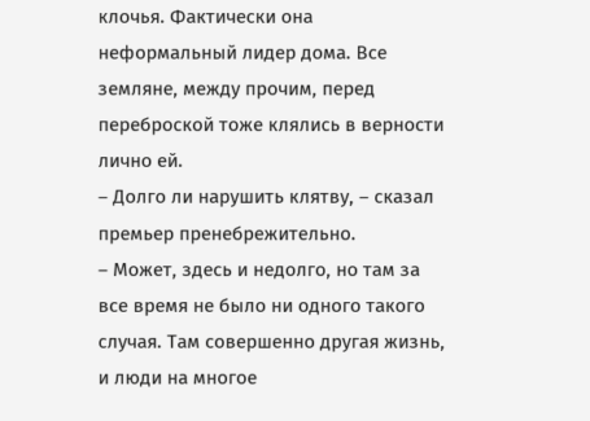клочья. Фактически она неформальный лидер дома. Все земляне, между прочим, перед переброской тоже клялись в верности лично ей.
– Долго ли нарушить клятву, – сказал премьер пренебрежительно.
– Может, здесь и недолго, но там за все время не было ни одного такого случая. Там совершенно другая жизнь, и люди на многое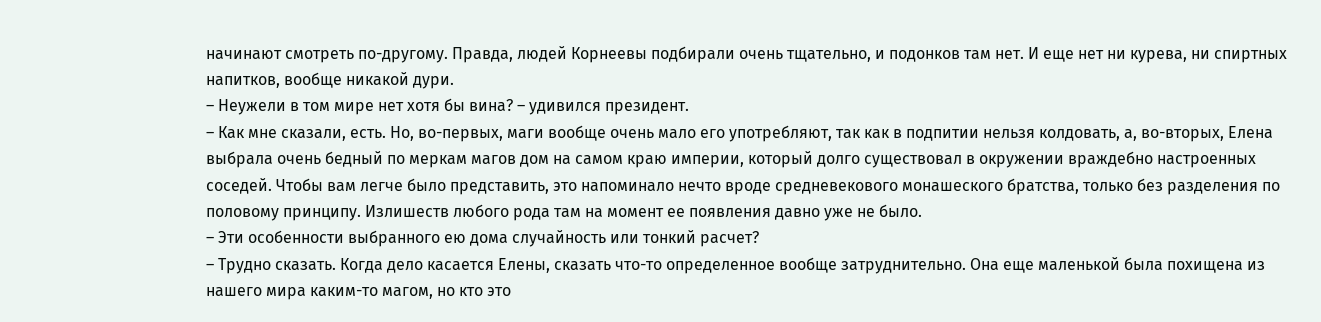начинают смотреть по-другому. Правда, людей Корнеевы подбирали очень тщательно, и подонков там нет. И еще нет ни курева, ни спиртных напитков, вообще никакой дури.
– Неужели в том мире нет хотя бы вина? – удивился президент.
– Как мне сказали, есть. Но, во-первых, маги вообще очень мало его употребляют, так как в подпитии нельзя колдовать, а, во-вторых, Елена выбрала очень бедный по меркам магов дом на самом краю империи, который долго существовал в окружении враждебно настроенных соседей. Чтобы вам легче было представить, это напоминало нечто вроде средневекового монашеского братства, только без разделения по половому принципу. Излишеств любого рода там на момент ее появления давно уже не было.
– Эти особенности выбранного ею дома случайность или тонкий расчет?
– Трудно сказать. Когда дело касается Елены, сказать что-то определенное вообще затруднительно. Она еще маленькой была похищена из нашего мира каким-то магом, но кто это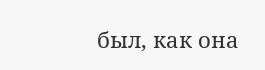был, как она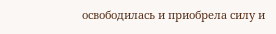освободилась и приобрела силу и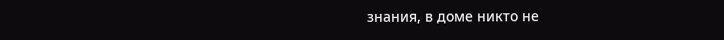знания, в доме никто не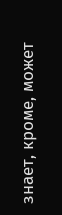знает, кроме, может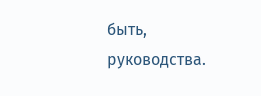быть, руководства.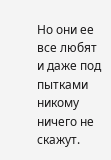Но они ее все любят и даже под пытками никому ничего не скажут.